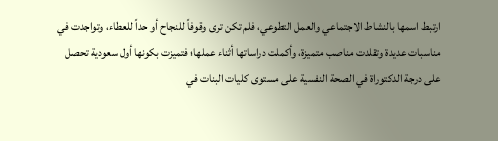ارتبط اسمها بالنشاط الاجتماعي والعمل التطوعي، فلم تكن ترى وقوفاً للنجاح أو حداً للعطاء، وتواجدت في مناسبات عديدة وتقلدت مناصب متميزة، وأكملت دراساتها أثناء عملها؛ فتميزت بكونها أول سعودية تحصل على درجة الدكتوراة في الصحة النفسية على مستوى كليات البنات في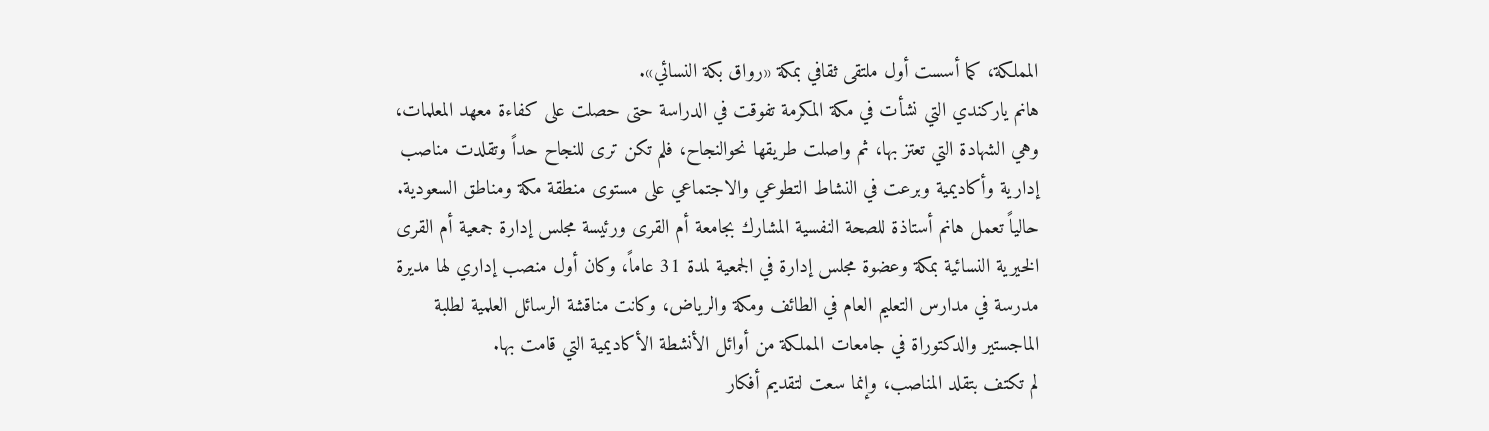المملكة، كما أسست أول ملتقى ثقافي بمكة «رواق بكة النسائي».
هانم ياركندي التي نشأت في مكة المكرمة تفوقت في الدراسة حتى حصلت على كفاءة معهد المعلمات، وهي الشهادة التي تعتز بها، ثم واصلت طريقها نحوالنجاح، فلم تكن ترى للنجاح حداً وتقلدت مناصب إدارية وأكاديمية وبرعت في النشاط التطوعي والاجتماعي على مستوى منطقة مكة ومناطق السعودية.
حالياً تعمل هانم أستاذة للصحة النفسية المشارك بجامعة أم القرى ورئيسة مجلس إدارة جمعية أم القرى الخيرية النسائية بمكة وعضوة مجلس إدارة في الجمعية لمدة 31 عاماً، وكان أول منصب إداري لها مديرة مدرسة في مدارس التعليم العام في الطائف ومكة والرياض، وكانت مناقشة الرسائل العلمية لطلبة الماجستير والدكتوراة في جامعات المملكة من أوائل الأنشطة الأكاديمية التي قامت بها.
لم تكتف بتقلد المناصب، وإنما سعت لتقديم أفكار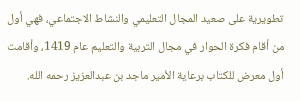تطويرية على صعيد المجال التعليمي والنشاط الاجتماعي، فهي أول من أقام فكرة الحوار في مجال التربية والتعليم عام 1419، وأقامت أول معرض للكتاب برعاية الأمير ماجد بن عبدالعزيز رحمه الله.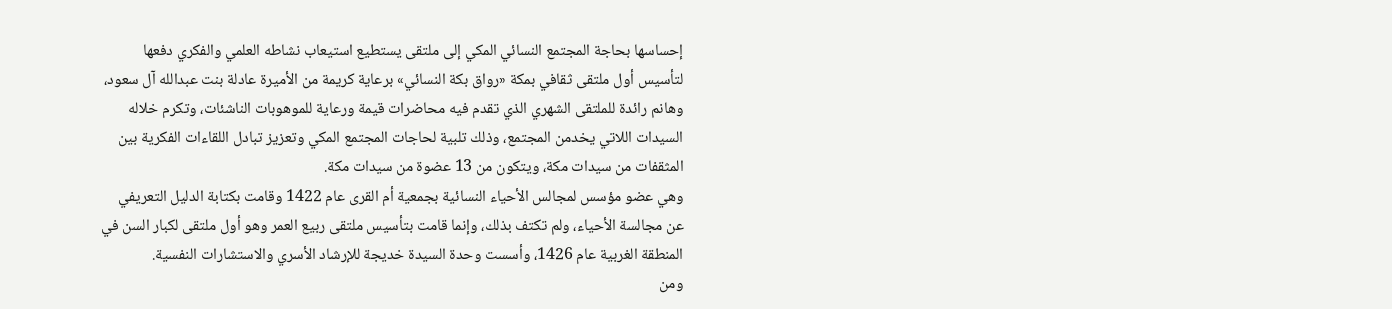إحساسها بحاجة المجتمع النسائي المكي إلى ملتقى يستطيع استيعاب نشاطه العلمي والفكري دفعها لتأسيس أول ملتقى ثقافي بمكة «رواق بكة النسائي» برعاية كريمة من الأميرة عادلة بنت عبدالله آل سعود، وهانم رائدة للملتقى الشهري الذي تقدم فيه محاضرات قيمة ورعاية للموهوبات الناشئات، وتكرم خلاله السيدات اللاتي يخدمن المجتمع، وذلك تلبية لحاجات المجتمع المكي وتعزيز تبادل اللقاءات الفكرية بين المثقفات من سيدات مكة، ويتكون من 13 عضوة من سيدات مكة.
وهي عضو مؤسس لمجالس الأحياء النسائية بجمعية أم القرى عام 1422 وقامت بكتابة الدليل التعريفي عن مجالسة الأحياء، ولم تكتف بذلك، وإنما قامت بتأسيس ملتقى ربيع العمر وهو أول ملتقى لكبار السن في المنطقة الغربية عام 1426، وأسست وحدة السيدة خديجة للإرشاد الأسري والاستشارات النفسية.
ومن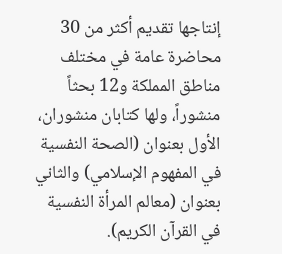إنتاجها تقديم أكثر من 30 محاضرة عامة في مختلف مناطق المملكة و12 بحثاً منشوراً، ولها كتابان منشوران، الأول بعنوان (الصحة النفسية في المفهوم الإسلامي) والثاني بعنوان (معالم المرأة النفسية في القرآن الكريم).